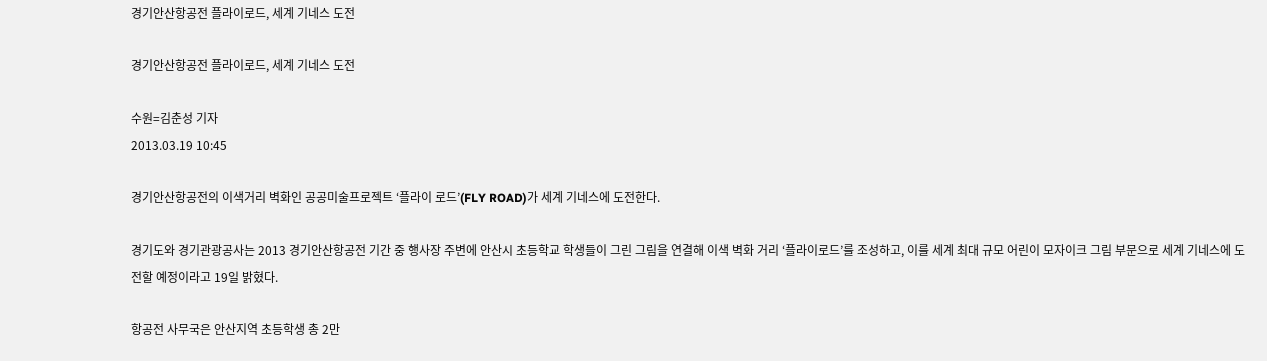경기안산항공전 플라이로드, 세계 기네스 도전

경기안산항공전 플라이로드, 세계 기네스 도전

수원=김춘성 기자
2013.03.19 10:45

경기안산항공전의 이색거리 벽화인 공공미술프로젝트 ‘플라이 로드’(FLY ROAD)가 세계 기네스에 도전한다.

경기도와 경기관광공사는 2013 경기안산항공전 기간 중 행사장 주변에 안산시 초등학교 학생들이 그린 그림을 연결해 이색 벽화 거리 ‘플라이로드’를 조성하고, 이를 세계 최대 규모 어린이 모자이크 그림 부문으로 세계 기네스에 도전할 예정이라고 19일 밝혔다.

항공전 사무국은 안산지역 초등학생 총 2만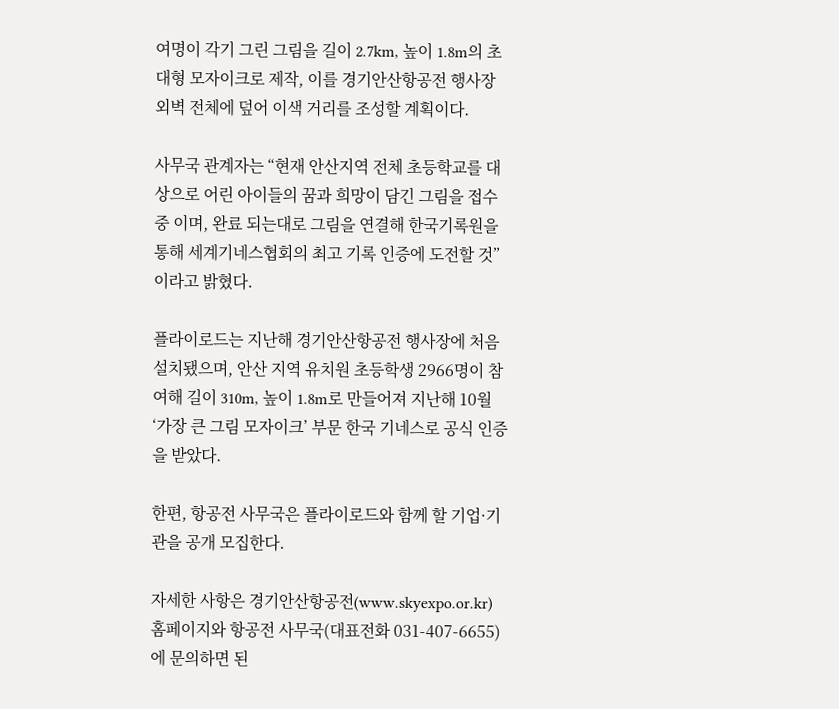여명이 각기 그린 그림을 길이 2.7km, 높이 1.8m의 초대형 모자이크로 제작, 이를 경기안산항공전 행사장 외벽 전체에 덮어 이색 거리를 조성할 계획이다.

사무국 관계자는 “현재 안산지역 전체 초등학교를 대상으로 어린 아이들의 꿈과 희망이 담긴 그림을 접수 중 이며, 완료 되는대로 그림을 연결해 한국기록원을 통해 세계기네스협회의 최고 기록 인증에 도전할 것”이라고 밝혔다.

플라이로드는 지난해 경기안산항공전 행사장에 처음 설치됐으며, 안산 지역 유치원 초등학생 2966명이 참여해 길이 310m, 높이 1.8m로 만들어져 지난해 10월 ‘가장 큰 그림 모자이크’ 부문 한국 기네스로 공식 인증을 받았다.

한편, 항공전 사무국은 플라이로드와 함께 할 기업·기관을 공개 모집한다.

자세한 사항은 경기안산항공전(www.skyexpo.or.kr) 홈페이지와 항공전 사무국(대표전화 031-407-6655)에 문의하면 된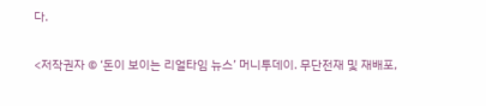다.

<저작권자 © ‘돈이 보이는 리얼타임 뉴스’ 머니투데이. 무단전재 및 재배포,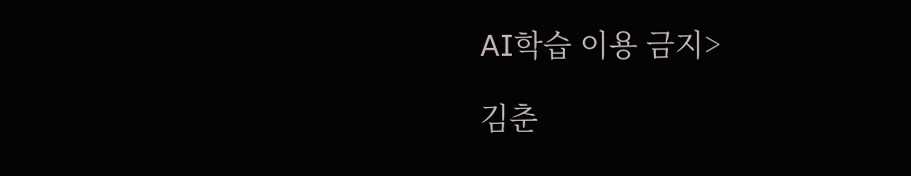AI학습 이용 금지>

김춘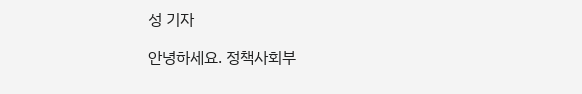성 기자

안녕하세요. 정책사회부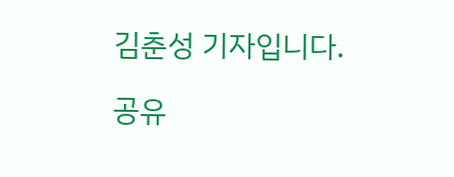김춘성 기자입니다.

공유